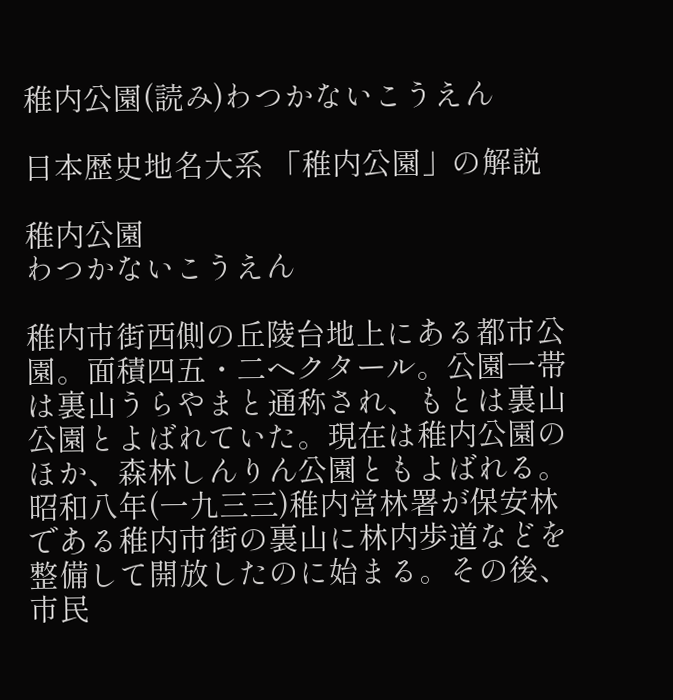稚内公園(読み)わつかないこうえん

日本歴史地名大系 「稚内公園」の解説

稚内公園
わつかないこうえん

稚内市街西側の丘陵台地上にある都市公園。面積四五・二ヘクタール。公園一帯は裏山うらやまと通称され、もとは裏山公園とよばれていた。現在は稚内公園のほか、森林しんりん公園ともよばれる。昭和八年(一九三三)稚内営林署が保安林である稚内市街の裏山に林内歩道などを整備して開放したのに始まる。その後、市民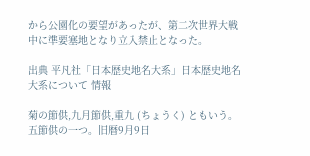から公園化の要望があったが、第二次世界大戦中に準要塞地となり立入禁止となった。

出典 平凡社「日本歴史地名大系」日本歴史地名大系について 情報

菊の節供,九月節供,重九 (ちょうく) ともいう。五節供の一つ。旧暦9月9日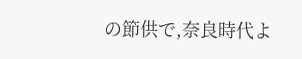の節供で,奈良時代よ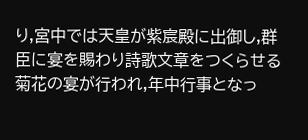り,宮中では天皇が紫宸殿に出御し,群臣に宴を賜わり詩歌文章をつくらせる菊花の宴が行われ,年中行事となっ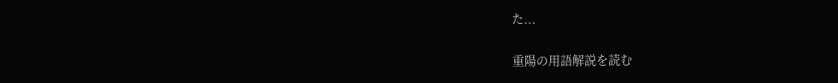た...

重陽の用語解説を読む